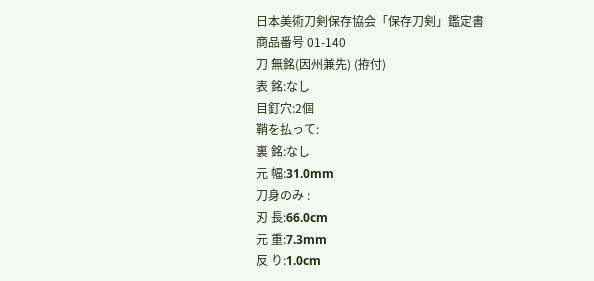日本美術刀剣保存協会「保存刀剣」鑑定書
商品番号 01-140
刀 無銘(因州兼先) (拵付)
表 銘:なし
目釘穴:2個
鞘を払って:
裏 銘:なし
元 幅:31.0mm
刀身のみ :
刃 長:66.0cm
元 重:7.3mm
反 り:1.0cm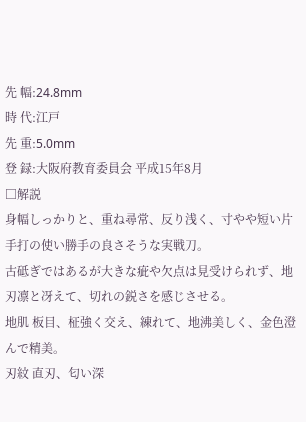先 幅:24.8mm
時 代:江戸
先 重:5.0mm
登 録:大阪府教育委員会 平成15年8月
□解説
身幅しっかりと、重ね尋常、反り浅く、寸やや短い片手打の使い勝手の良さそうな実戦刀。
古砥ぎではあるが大きな疵や欠点は見受けられず、地刃凛と冴えて、切れの鋭さを感じさせる。
地肌 板目、柾強く交え、練れて、地沸美しく、金色澄んで精美。
刃紋 直刃、匂い深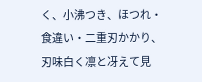く、小沸つき、ほつれ・食違い・二重刃かかり、刃味白く凛と冴えて見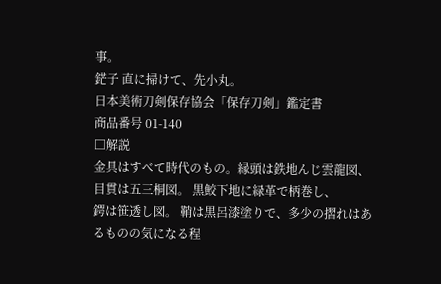事。
鋩子 直に掃けて、先小丸。
日本美術刀剣保存協会「保存刀剣」鑑定書
商品番号 01-140
□解説
金具はすべて時代のもの。縁頭は鉄地んじ雲龍図、目貫は五三桐図。 黒鮫下地に緑革で柄巻し、
鍔は笹透し図。 鞘は黒呂漆塗りで、多少の摺れはあるものの気になる程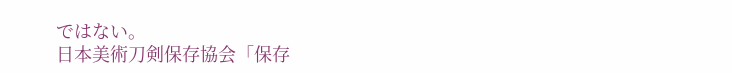ではない。
日本美術刀剣保存協会「保存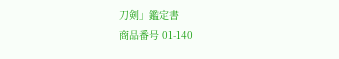刀剣」鑑定書
商品番号 01-140